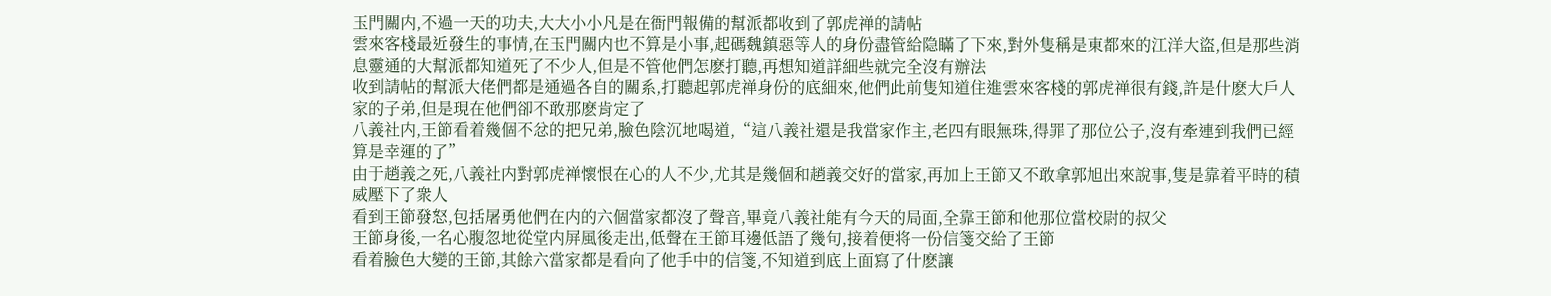玉門關内,不過一天的功夫,大大小小凡是在衙門報備的幫派都收到了郭虎禅的請帖
雲來客棧最近發生的事情,在玉門關内也不算是小事,起碼魏鎮惡等人的身份盡管給隐瞞了下來,對外隻稱是東都來的江洋大盜,但是那些消息靈通的大幫派都知道死了不少人,但是不管他們怎麽打聽,再想知道詳細些就完全沒有辦法
收到請帖的幫派大佬們都是通過各自的關系,打聽起郭虎禅身份的底細來,他們此前隻知道住進雲來客棧的郭虎禅很有錢,許是什麽大戶人家的子弟,但是現在他們卻不敢那麽肯定了
八義社内,王節看着幾個不忿的把兄弟,臉色陰沉地喝道,“這八義社還是我當家作主,老四有眼無珠,得罪了那位公子,沒有牽連到我們已經算是幸運的了”
由于趙義之死,八義社内對郭虎禅懷恨在心的人不少,尤其是幾個和趙義交好的當家,再加上王節又不敢拿郭旭出來說事,隻是靠着平時的積威壓下了衆人
看到王節發怒,包括屠勇他們在内的六個當家都沒了聲音,畢竟八義社能有今天的局面,全靠王節和他那位當校尉的叔父
王節身後,一名心腹忽地從堂内屏風後走出,低聲在王節耳邊低語了幾句,接着便将一份信箋交給了王節
看着臉色大變的王節,其餘六當家都是看向了他手中的信箋,不知道到底上面寫了什麽讓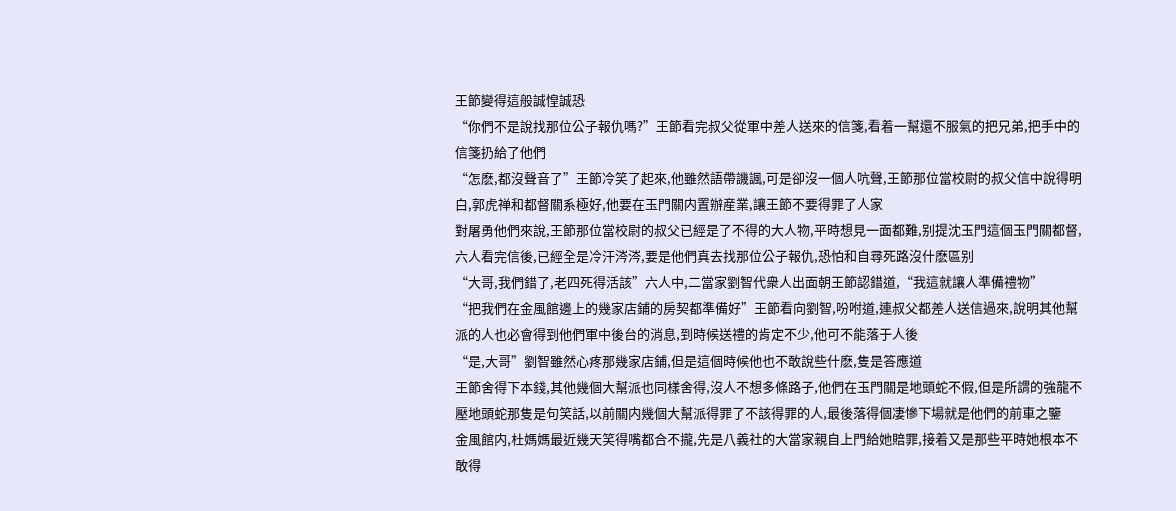王節變得這般誠惶誠恐
“你們不是說找那位公子報仇嗎?”王節看完叔父從軍中差人送來的信箋,看着一幫還不服氣的把兄弟,把手中的信箋扔給了他們
“怎麽,都沒聲音了”王節冷笑了起來,他雖然語帶譏諷,可是卻沒一個人吭聲,王節那位當校尉的叔父信中說得明白,郭虎禅和都督關系極好,他要在玉門關内置辦産業,讓王節不要得罪了人家
對屠勇他們來說,王節那位當校尉的叔父已經是了不得的大人物,平時想見一面都難,别提沈玉門這個玉門關都督,六人看完信後,已經全是冷汗涔涔,要是他們真去找那位公子報仇,恐怕和自尋死路沒什麽區别
“大哥,我們錯了,老四死得活該”六人中,二當家劉智代衆人出面朝王節認錯道,“我這就讓人準備禮物”
“把我們在金風館邊上的幾家店鋪的房契都準備好”王節看向劉智,吩咐道,連叔父都差人送信過來,說明其他幫派的人也必會得到他們軍中後台的消息,到時候送禮的肯定不少,他可不能落于人後
“是,大哥”劉智雖然心疼那幾家店鋪,但是這個時候他也不敢說些什麽,隻是答應道
王節舍得下本錢,其他幾個大幫派也同樣舍得,沒人不想多條路子,他們在玉門關是地頭蛇不假,但是所謂的強龍不壓地頭蛇那隻是句笑話,以前關内幾個大幫派得罪了不該得罪的人,最後落得個凄慘下場就是他們的前車之鑒
金風館内,杜媽媽最近幾天笑得嘴都合不攏,先是八義社的大當家親自上門給她賠罪,接着又是那些平時她根本不敢得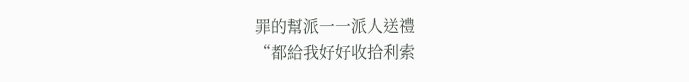罪的幫派一一派人送禮
“都給我好好收拾利索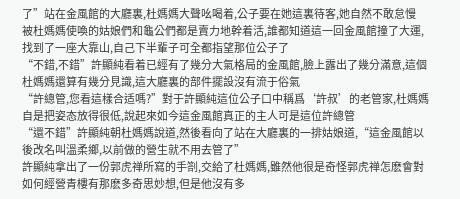了”站在金風館的大廳裏,杜媽媽大聲吆喝着,公子要在她這裏待客,她自然不敢怠慢
被杜媽媽使喚的姑娘們和龜公們都是賣力地幹着活,誰都知道這一回金風館撞了大運,找到了一座大靠山,自己下半輩子可全都指望那位公子了
“不錯,不錯”許顯純看着已經有了幾分大氣格局的金風館,臉上露出了幾分滿意,這個杜媽媽還算有幾分見識,這大廳裏的部件擺設沒有流于俗氣
“許總管,您看這樣合适嗎?”對于許顯純這位公子口中稱爲‘許叔’的老管家,杜媽媽自是把姿态放得很低,說起來如今這金風館真正的主人可是這位許總管
“還不錯”許顯純朝杜媽媽說道,然後看向了站在大廳裏的一排姑娘道,“這金風館以後改名叫溫柔鄉,以前做的營生就不用去管了”
許顯純拿出了一份郭虎禅所寫的手劄,交給了杜媽媽,雖然他很是奇怪郭虎禅怎麽會對如何經營青樓有那麽多奇思妙想,但是他沒有多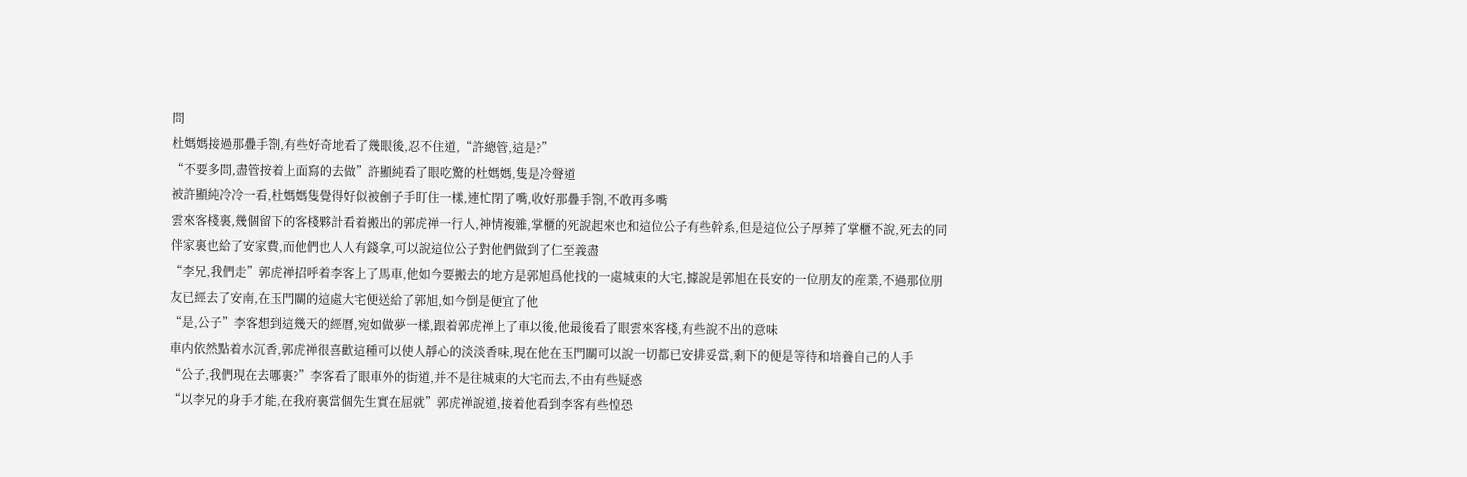問
杜媽媽接過那疊手劄,有些好奇地看了幾眼後,忍不住道,“許總管,這是?”
“不要多問,盡管按着上面寫的去做”許顯純看了眼吃驚的杜媽媽,隻是冷聲道
被許顯純冷冷一看,杜媽媽隻覺得好似被劊子手盯住一樣,連忙閉了嘴,收好那疊手劄,不敢再多嘴
雲來客棧裏,幾個留下的客棧夥計看着搬出的郭虎禅一行人,神情複雜,掌櫃的死說起來也和這位公子有些幹系,但是這位公子厚葬了掌櫃不說,死去的同伴家裏也給了安家費,而他們也人人有錢拿,可以說這位公子對他們做到了仁至義盡
“李兄,我們走”郭虎禅招呼着李客上了馬車,他如今要搬去的地方是郭旭爲他找的一處城東的大宅,據說是郭旭在長安的一位朋友的産業,不過那位朋友已經去了安南,在玉門關的這處大宅便送給了郭旭,如今倒是便宜了他
“是,公子”李客想到這幾天的經曆,宛如做夢一樣,跟着郭虎禅上了車以後,他最後看了眼雲來客棧,有些說不出的意味
車内依然點着水沉香,郭虎禅很喜歡這種可以使人靜心的淡淡香味,現在他在玉門關可以說一切都已安排妥當,剩下的便是等待和培養自己的人手
“公子,我們現在去哪裏?”李客看了眼車外的街道,并不是往城東的大宅而去,不由有些疑惑
“以李兄的身手才能,在我府裏當個先生實在屈就”郭虎禅說道,接着他看到李客有些惶恐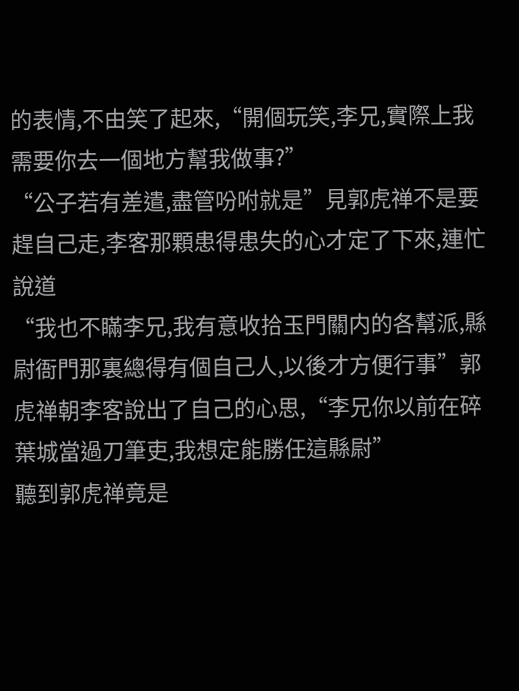的表情,不由笑了起來,“開個玩笑,李兄,實際上我需要你去一個地方幫我做事?”
“公子若有差遣,盡管吩咐就是”見郭虎禅不是要趕自己走,李客那顆患得患失的心才定了下來,連忙說道
“我也不瞞李兄,我有意收拾玉門關内的各幫派,縣尉衙門那裏總得有個自己人,以後才方便行事”郭虎禅朝李客說出了自己的心思,“李兄你以前在碎葉城當過刀筆吏,我想定能勝任這縣尉”
聽到郭虎禅竟是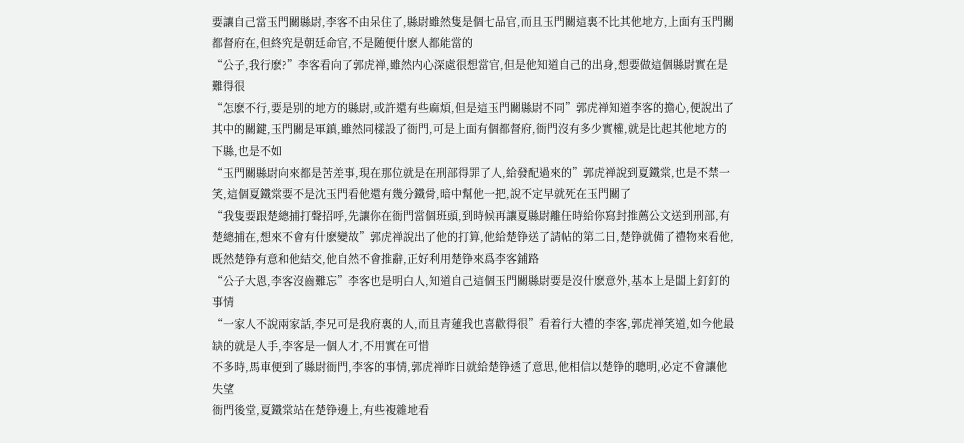要讓自己當玉門關縣尉,李客不由呆住了,縣尉雖然隻是個七品官,而且玉門關這裏不比其他地方,上面有玉門關都督府在,但終究是朝廷命官,不是随便什麽人都能當的
“公子,我行麽?”李客看向了郭虎禅,雖然内心深處很想當官,但是他知道自己的出身,想要做這個縣尉實在是難得很
“怎麽不行,要是别的地方的縣尉,或許還有些麻煩,但是這玉門關縣尉不同”郭虎禅知道李客的擔心,便說出了其中的關鍵,玉門關是軍鎮,雖然同樣設了衙門,可是上面有個都督府,衙門沒有多少實權,就是比起其他地方的下縣,也是不如
“玉門關縣尉向來都是苦差事,現在那位就是在刑部得罪了人,給發配過來的”郭虎禅說到夏鐵棠,也是不禁一笑,這個夏鐵棠要不是沈玉門看他還有幾分鐵骨,暗中幫他一把,說不定早就死在玉門關了
“我隻要跟楚總捕打聲招呼,先讓你在衙門當個班頭,到時候再讓夏縣尉離任時給你寫封推薦公文送到刑部,有楚總捕在,想來不會有什麽變故”郭虎禅說出了他的打算,他給楚铮送了請帖的第二日,楚铮就備了禮物來看他,既然楚铮有意和他結交,他自然不會推辭,正好利用楚铮來爲李客鋪路
“公子大恩,李客沒齒難忘”李客也是明白人,知道自己這個玉門關縣尉要是沒什麽意外,基本上是闆上釘釘的事情
“一家人不說兩家話,李兄可是我府裏的人,而且青蓮我也喜歡得很”看着行大禮的李客,郭虎禅笑道,如今他最缺的就是人手,李客是一個人才,不用實在可惜
不多時,馬車便到了縣尉衙門,李客的事情,郭虎禅昨日就給楚铮透了意思,他相信以楚铮的聰明,必定不會讓他失望
衙門後堂,夏鐵棠站在楚铮邊上,有些複雜地看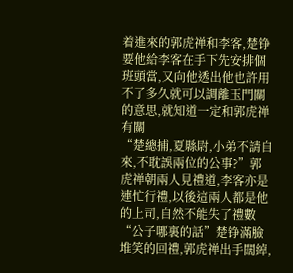着進來的郭虎禅和李客,楚铮要他給李客在手下先安排個班頭當,又向他透出他也許用不了多久就可以調離玉門關的意思,就知道一定和郭虎禅有關
“楚總捕,夏縣尉,小弟不請自來,不耽誤兩位的公事?”郭虎禅朝兩人見禮道,李客亦是連忙行禮,以後這兩人都是他的上司,自然不能失了禮數
“公子哪裏的話”楚铮滿臉堆笑的回禮,郭虎禅出手闊綽,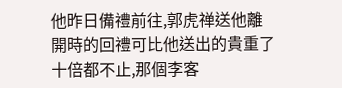他昨日備禮前往,郭虎禅送他離開時的回禮可比他送出的貴重了十倍都不止,那個李客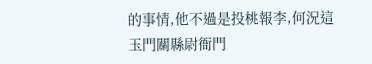的事情,他不過是投桃報李,何況這玉門關縣尉衙門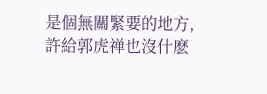是個無關緊要的地方,許給郭虎禅也沒什麽